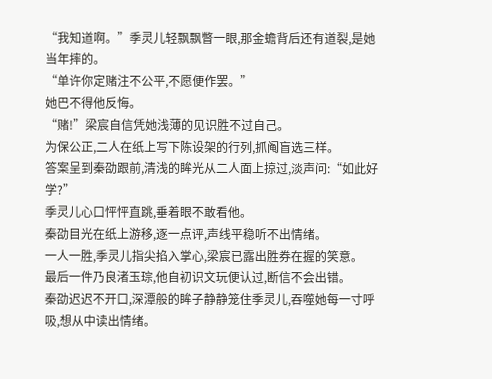“我知道啊。”季灵儿轻飘飘瞥一眼,那金蟾背后还有道裂,是她当年摔的。
“单许你定赌注不公平,不愿便作罢。”
她巴不得他反悔。
“赌!”梁宸自信凭她浅薄的见识胜不过自己。
为保公正,二人在纸上写下陈设架的行列,抓阄盲选三样。
答案呈到秦劭跟前,清浅的眸光从二人面上掠过,淡声问:“如此好学?”
季灵儿心口怦怦直跳,垂着眼不敢看他。
秦劭目光在纸上游移,逐一点评,声线平稳听不出情绪。
一人一胜,季灵儿指尖掐入掌心,梁宸已露出胜券在握的笑意。
最后一件乃良渚玉琮,他自初识文玩便认过,断信不会出错。
秦劭迟迟不开口,深潭般的眸子静静笼住季灵儿,吞噬她每一寸呼吸,想从中读出情绪。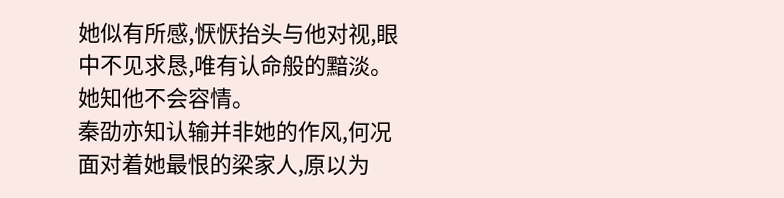她似有所感,恹恹抬头与他对视,眼中不见求恳,唯有认命般的黯淡。
她知他不会容情。
秦劭亦知认输并非她的作风,何况面对着她最恨的梁家人,原以为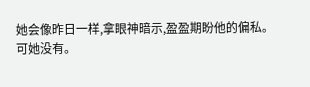她会像昨日一样,拿眼神暗示,盈盈期盼他的偏私。
可她没有。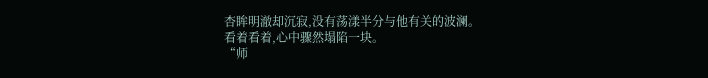杏眸明澈却沉寂,没有荡漾半分与他有关的波澜。
看着看着,心中骤然塌陷一块。
“师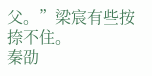父。”梁宸有些按捺不住。
秦劭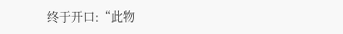终于开口:“此物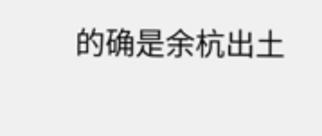的确是余杭出土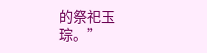的祭祀玉琮。”